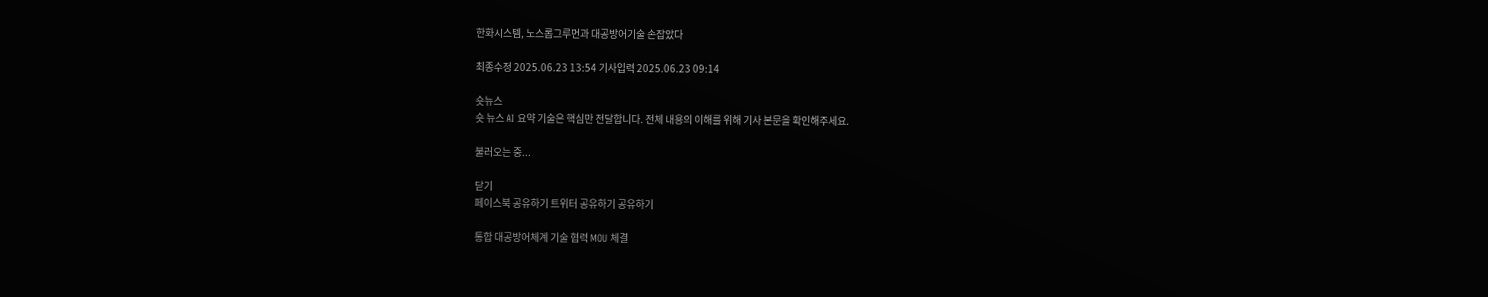한화시스템, 노스롭그루먼과 대공방어기술 손잡았다

최종수정 2025.06.23 13:54 기사입력 2025.06.23 09:14

숏뉴스
숏 뉴스 AI 요약 기술은 핵심만 전달합니다. 전체 내용의 이해를 위해 기사 본문을 확인해주세요.

불러오는 중...

닫기
페이스북 공유하기 트위터 공유하기 공유하기

통합 대공방어체계 기술 협력 MOU 체결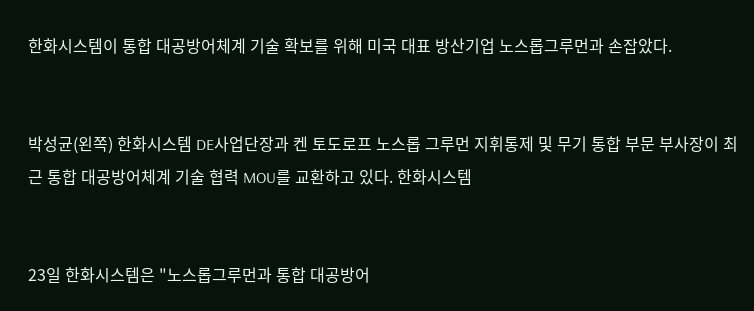한화시스템이 통합 대공방어체계 기술 확보를 위해 미국 대표 방산기업 노스롭그루먼과 손잡았다.


박성균(왼쪽) 한화시스템 DE사업단장과 켄 토도로프 노스롭 그루먼 지휘통제 및 무기 통합 부문 부사장이 최근 통합 대공방어체계 기술 협력 MOU를 교환하고 있다. 한화시스템


23일 한화시스템은 "노스롭그루먼과 통합 대공방어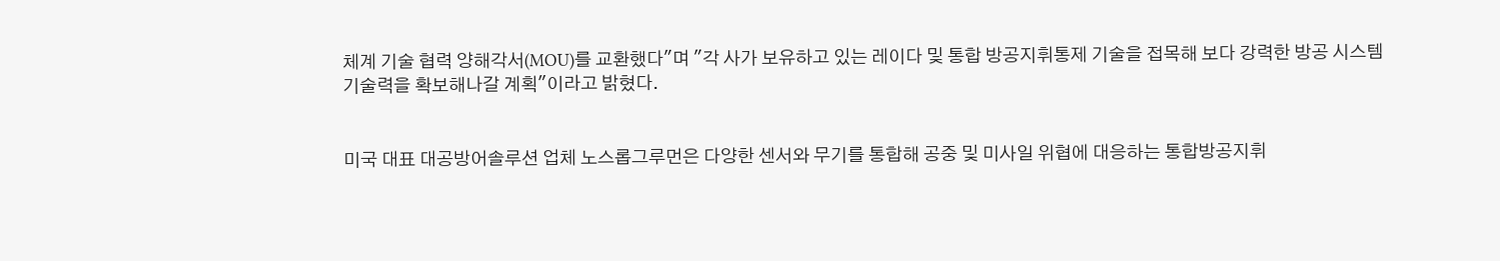체계 기술 협력 양해각서(MOU)를 교환했다"며 "각 사가 보유하고 있는 레이다 및 통합 방공지휘통제 기술을 접목해 보다 강력한 방공 시스템 기술력을 확보해나갈 계획"이라고 밝혔다.


미국 대표 대공방어솔루션 업체 노스롭그루먼은 다양한 센서와 무기를 통합해 공중 및 미사일 위협에 대응하는 통합방공지휘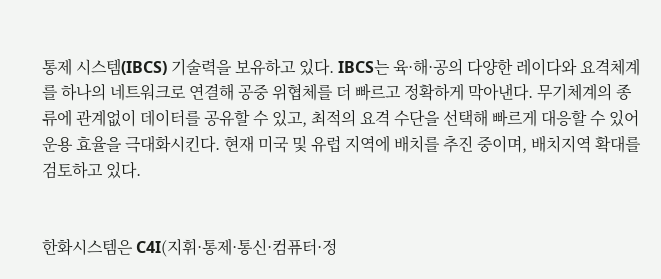통제 시스템(IBCS) 기술력을 보유하고 있다. IBCS는 육·해·공의 다양한 레이다와 요격체계를 하나의 네트워크로 연결해 공중 위협체를 더 빠르고 정확하게 막아낸다. 무기체계의 종류에 관계없이 데이터를 공유할 수 있고, 최적의 요격 수단을 선택해 빠르게 대응할 수 있어 운용 효율을 극대화시킨다. 현재 미국 및 유럽 지역에 배치를 추진 중이며, 배치지역 확대를 검토하고 있다.


한화시스템은 C4I(지휘·통제·통신·컴퓨터·정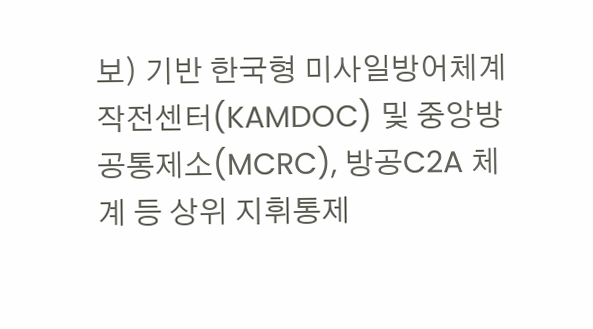보) 기반 한국형 미사일방어체계 작전센터(KAMDOC) 및 중앙방공통제소(MCRC), 방공C2A 체계 등 상위 지휘통제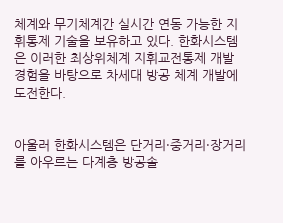체계와 무기체계간 실시간 연동 가능한 지휘통제 기술을 보유하고 있다. 한화시스템은 이러한 최상위체계 지휘교전통제 개발 경험을 바탕으로 차세대 방공 체계 개발에 도전한다.


아울러 한화시스템은 단거리·중거리·장거리를 아우르는 다계층 방공솔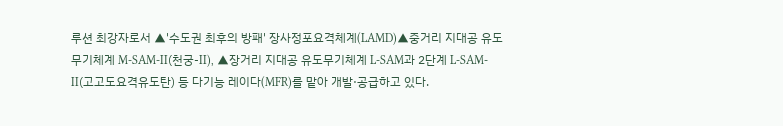루션 최강자로서 ▲'수도권 최후의 방패' 장사정포요격체계(LAMD)▲중거리 지대공 유도무기체계 M-SAM-II(천궁-II), ▲장거리 지대공 유도무기체계 L-SAM과 2단계 L-SAM-II(고고도요격유도탄) 등 다기능 레이다(MFR)를 맡아 개발·공급하고 있다.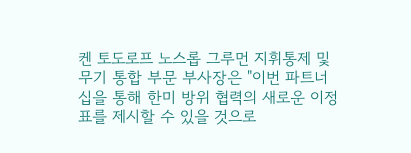켄 토도로프 노스롭 그루먼 지휘통제 및 무기 통합 부문 부사장은 "이번 파트너십을 통해 한미 방위 협력의 새로운 이정표를 제시할 수 있을 것으로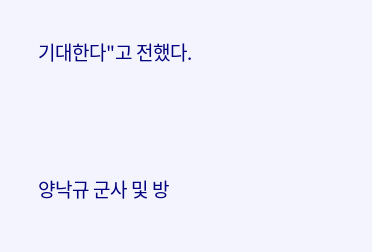기대한다"고 전했다.



양낙규 군사 및 방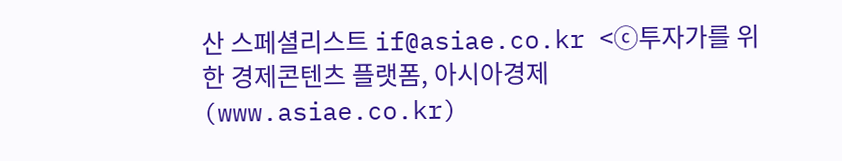산 스페셜리스트 if@asiae.co.kr <ⓒ투자가를 위한 경제콘텐츠 플랫폼, 아시아경제(www.asiae.co.kr)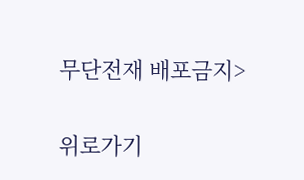무단전재 배포금지>

위로가기